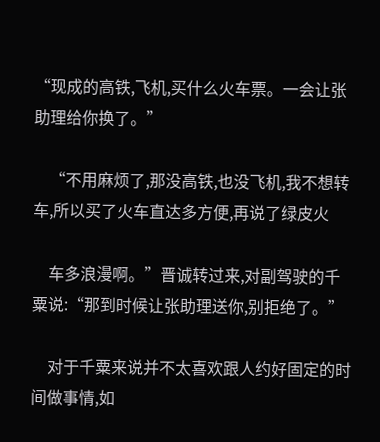“现成的高铁,飞机,买什么火车票。一会让张助理给你换了。”

    “不用麻烦了,那没高铁,也没飞机,我不想转车,所以买了火车直达多方便,再说了绿皮火

    车多浪漫啊。”晋诚转过来,对副驾驶的千粟说:“那到时候让张助理送你,别拒绝了。”

    对于千粟来说并不太喜欢跟人约好固定的时间做事情,如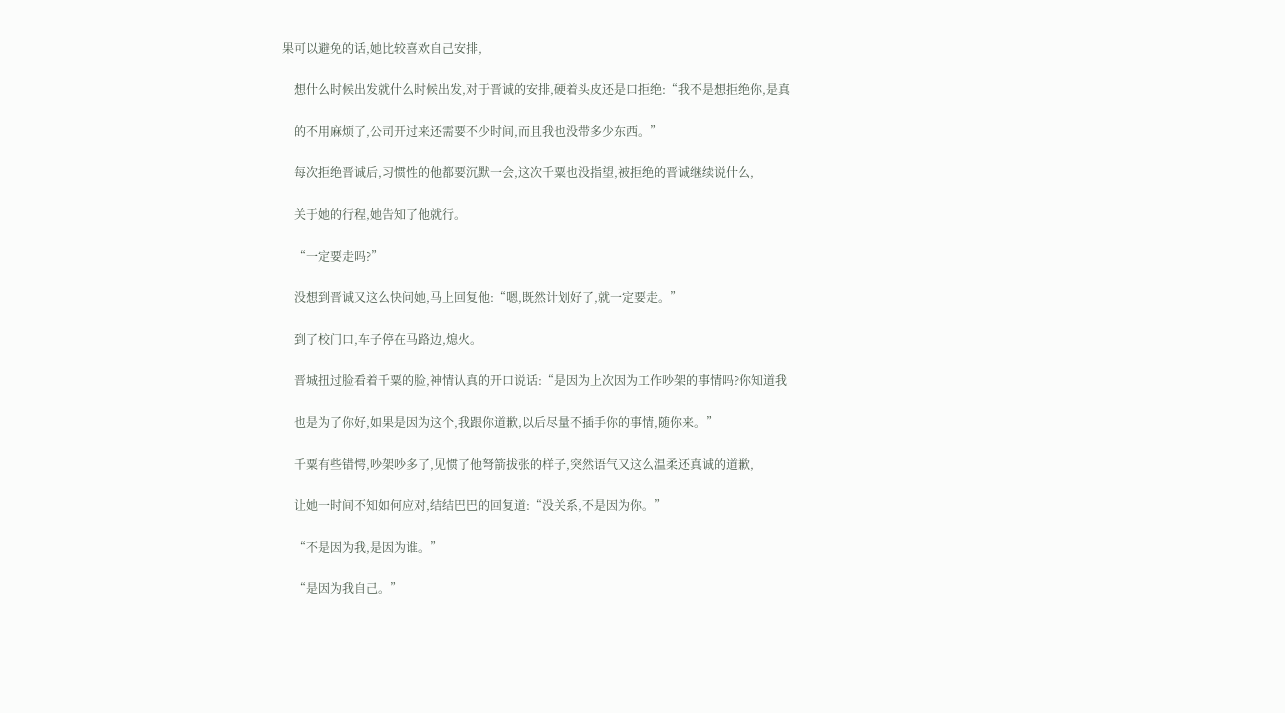果可以避免的话,她比较喜欢自己安排,

    想什么时候出发就什么时候出发,对于晋诚的安排,硬着头皮还是口拒绝:“我不是想拒绝你,是真

    的不用麻烦了,公司开过来还需要不少时间,而且我也没带多少东西。”

    每次拒绝晋诚后,习惯性的他都要沉默一会,这次千粟也没指望,被拒绝的晋诚继续说什么,

    关于她的行程,她告知了他就行。

    “一定要走吗?”

    没想到晋诚又这么快问她,马上回复他:“嗯,既然计划好了,就一定要走。”

    到了校门口,车子停在马路边,熄火。

    晋城扭过脸看着千粟的脸,神情认真的开口说话:“是因为上次因为工作吵架的事情吗?你知道我

    也是为了你好,如果是因为这个,我跟你道歉,以后尽量不插手你的事情,随你来。”

    千粟有些错愕,吵架吵多了,见惯了他弩箭拔张的样子,突然语气又这么温柔还真诚的道歉,

    让她一时间不知如何应对,结结巴巴的回复道:“没关系,不是因为你。”

    “不是因为我,是因为谁。”

    “是因为我自己。”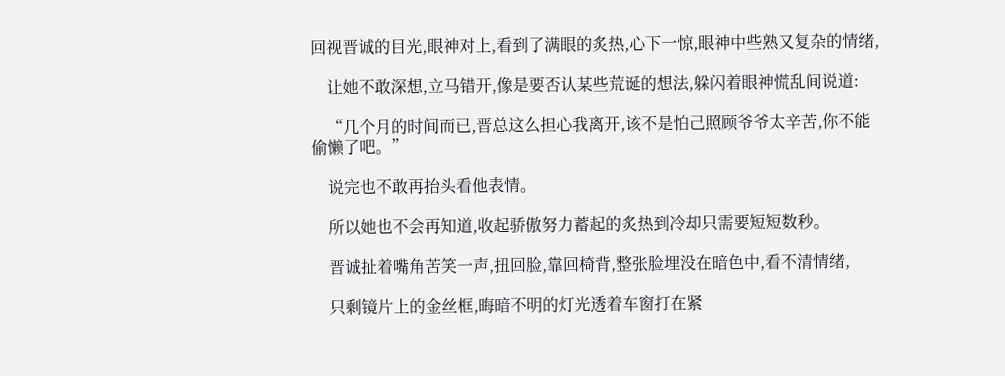回视晋诚的目光,眼神对上,看到了满眼的炙热,心下一惊,眼神中些熟又复杂的情绪,

    让她不敢深想,立马错开,像是要否认某些荒诞的想法,躲闪着眼神慌乱间说道:

    “几个月的时间而已,晋总这么担心我离开,该不是怕己照顾爷爷太辛苦,你不能偷懒了吧。”

    说完也不敢再抬头看他表情。

    所以她也不会再知道,收起骄傲努力蓄起的炙热到冷却只需要短短数秒。

    晋诚扯着嘴角苦笑一声,扭回脸,靠回椅背,整张脸埋没在暗色中,看不清情绪,

    只剩镜片上的金丝框,晦暗不明的灯光透着车窗打在紧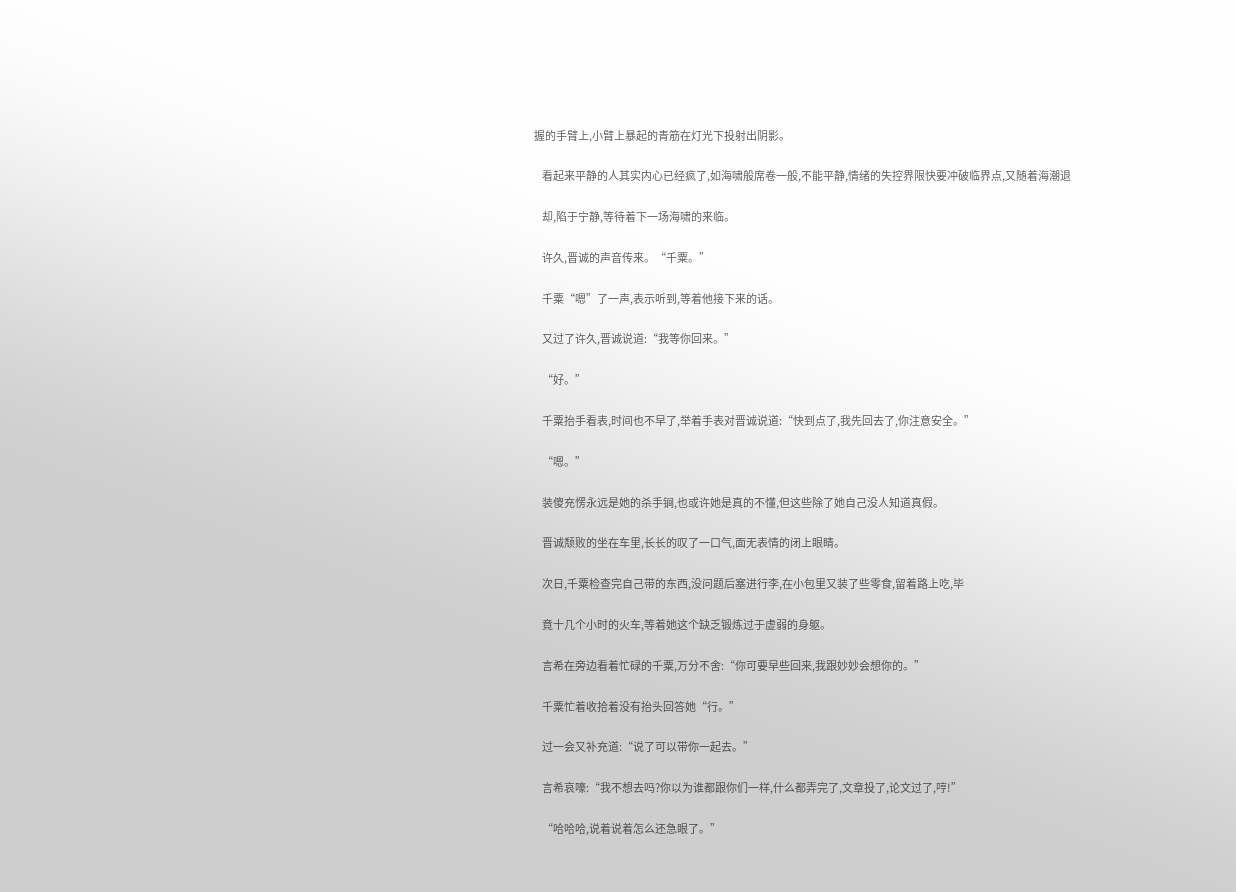握的手臂上,小臂上暴起的青筋在灯光下投射出阴影。

    看起来平静的人其实内心已经疯了,如海啸般席卷一般,不能平静,情绪的失控界限快要冲破临界点,又随着海潮退

    却,陷于宁静,等待着下一场海啸的来临。

    许久,晋诚的声音传来。“千粟。”

    千粟“嗯”了一声,表示听到,等着他接下来的话。

    又过了许久,晋诚说道:“我等你回来。”

    “好。”

    千粟抬手看表,时间也不早了,举着手表对晋诚说道:“快到点了,我先回去了,你注意安全。”

    “嗯。”

    装傻充愣永远是她的杀手锏,也或许她是真的不懂,但这些除了她自己没人知道真假。

    晋诚颓败的坐在车里,长长的叹了一口气,面无表情的闭上眼睛。

    次日,千粟检查完自己带的东西,没问题后塞进行李,在小包里又装了些零食,留着路上吃,毕

    竟十几个小时的火车,等着她这个缺乏锻炼过于虚弱的身躯。

    言希在旁边看着忙碌的千粟,万分不舍:“你可要早些回来,我跟妙妙会想你的。”

    千粟忙着收拾着没有抬头回答她“行。”

    过一会又补充道:“说了可以带你一起去。”

    言希哀嚎:“我不想去吗?你以为谁都跟你们一样,什么都弄完了,文章投了,论文过了,哼!”

    “哈哈哈,说着说着怎么还急眼了。”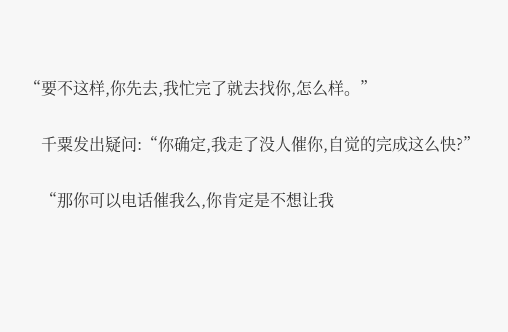“要不这样,你先去,我忙完了就去找你,怎么样。”

    千粟发出疑问:“你确定,我走了没人催你,自觉的完成这么快?”

    “那你可以电话催我么,你肯定是不想让我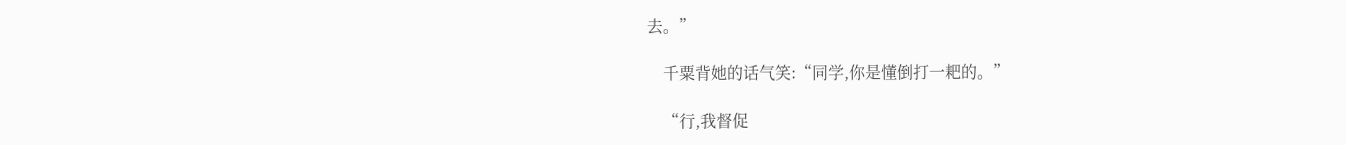去。”

    千粟背她的话气笑:“同学,你是懂倒打一耙的。”

    “行,我督促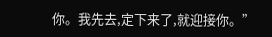你。我先去,定下来了,就迎接你。”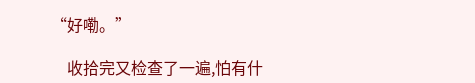“好嘞。”

    收拾完又检查了一遍,怕有什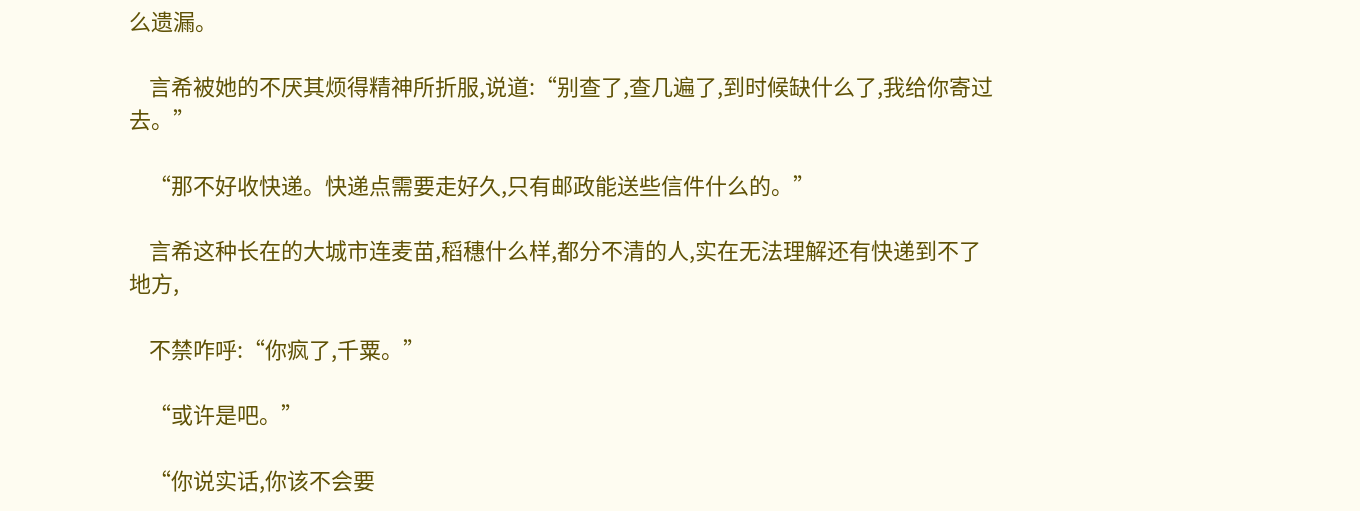么遗漏。

    言希被她的不厌其烦得精神所折服,说道:“别查了,查几遍了,到时候缺什么了,我给你寄过去。”

    “那不好收快递。快递点需要走好久,只有邮政能送些信件什么的。”

    言希这种长在的大城市连麦苗,稻穗什么样,都分不清的人,实在无法理解还有快递到不了地方,

    不禁咋呼:“你疯了,千粟。”

    “或许是吧。”

    “你说实话,你该不会要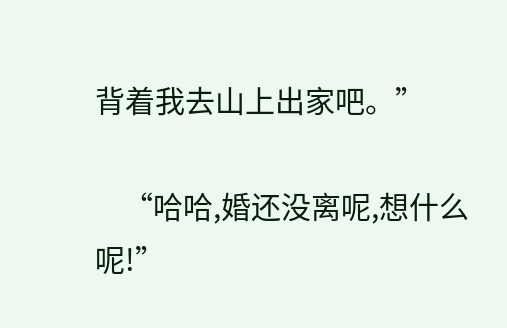背着我去山上出家吧。”

    “哈哈,婚还没离呢,想什么呢!”